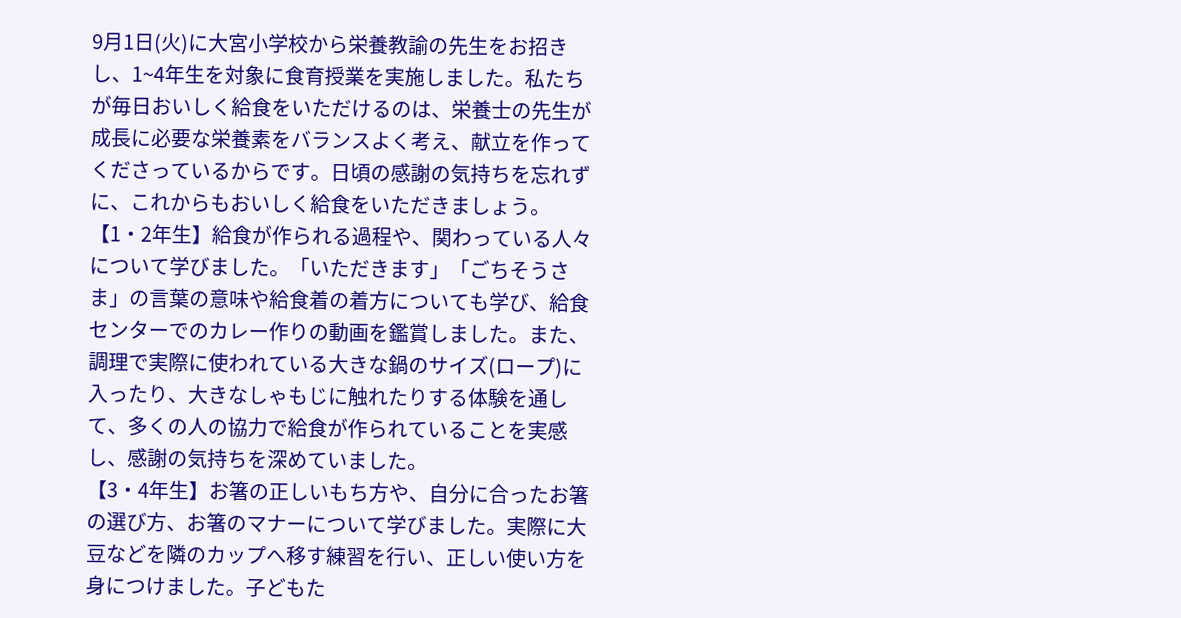9月1日(火)に大宮小学校から栄養教諭の先生をお招きし、1~4年生を対象に食育授業を実施しました。私たちが毎日おいしく給食をいただけるのは、栄養士の先生が成長に必要な栄養素をバランスよく考え、献立を作ってくださっているからです。日頃の感謝の気持ちを忘れずに、これからもおいしく給食をいただきましょう。
【1・2年生】給食が作られる過程や、関わっている人々について学びました。「いただきます」「ごちそうさま」の言葉の意味や給食着の着方についても学び、給食センターでのカレー作りの動画を鑑賞しました。また、調理で実際に使われている大きな鍋のサイズ(ロープ)に入ったり、大きなしゃもじに触れたりする体験を通して、多くの人の協力で給食が作られていることを実感し、感謝の気持ちを深めていました。
【3・4年生】お箸の正しいもち方や、自分に合ったお箸の選び方、お箸のマナーについて学びました。実際に大豆などを隣のカップへ移す練習を行い、正しい使い方を身につけました。子どもた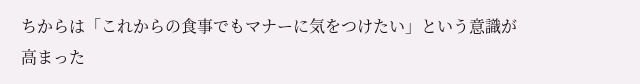ちからは「これからの食事でもマナーに気をつけたい」という意識が高まった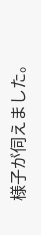様子が伺えました。